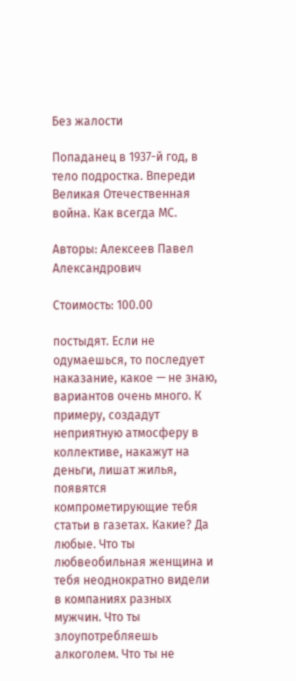Без жалости

Попаданец в 1937-й год, в тело подростка. Впереди Великая Отечественная война. Как всегда МС.

Авторы: Алексеев Павел Александрович

Стоимость: 100.00

постыдят. Если не одумаешься, то последует наказание, какое — не знаю, вариантов очень много. К примеру, создадут неприятную атмосферу в коллективе, накажут на деньги, лишат жилья, появятся компрометирующие тебя статьи в газетах. Какие? Да любые. Что ты любвеобильная женщина и тебя неоднократно видели в компаниях разных мужчин. Что ты злоупотребляешь алкоголем. Что ты не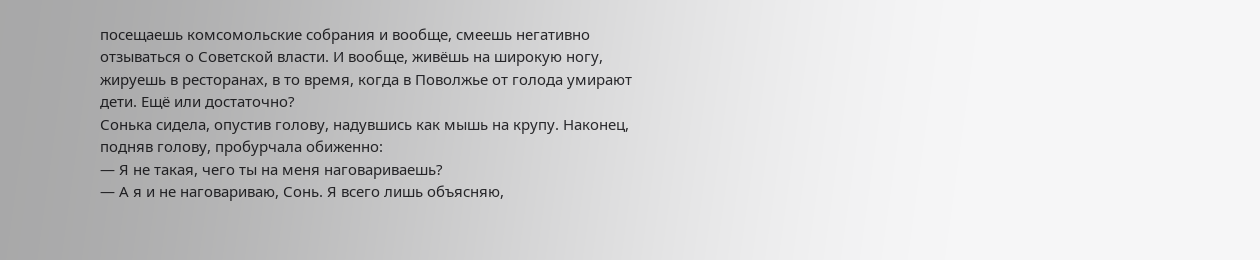посещаешь комсомольские собрания и вообще, смеешь негативно отзываться о Советской власти. И вообще, живёшь на широкую ногу, жируешь в ресторанах, в то время, когда в Поволжье от голода умирают дети. Ещё или достаточно?
Сонька сидела, опустив голову, надувшись как мышь на крупу. Наконец, подняв голову, пробурчала обиженно:
— Я не такая, чего ты на меня наговариваешь?
— А я и не наговариваю, Сонь. Я всего лишь объясняю,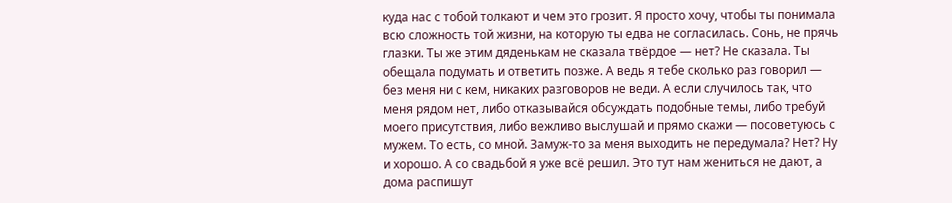куда нас с тобой толкают и чем это грозит. Я просто хочу, чтобы ты понимала всю сложность той жизни, на которую ты едва не согласилась. Сонь, не прячь глазки. Ты же этим дяденькам не сказала твёрдое — нет? Не сказала. Ты обещала подумать и ответить позже. А ведь я тебе сколько раз говорил — без меня ни с кем, никаких разговоров не веди. А если случилось так, что меня рядом нет, либо отказывайся обсуждать подобные темы, либо требуй моего присутствия, либо вежливо выслушай и прямо скажи — посоветуюсь с мужем. То есть, со мной. Замуж-то за меня выходить не передумала? Нет? Ну и хорошо. А со свадьбой я уже всё решил. Это тут нам жениться не дают, а дома распишут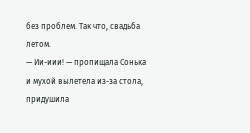без проблем. Так что, свадьба летом.
— Ии-иии! — пропищала Сонька и мухой вылетела из-за стола, придушила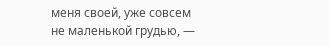меня своей, уже совсем не маленькой грудью, —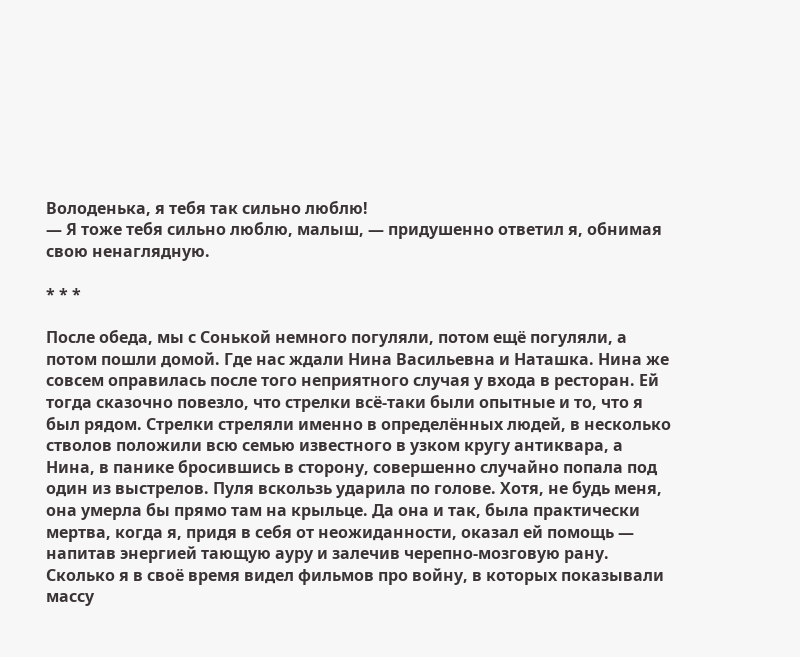Володенька, я тебя так сильно люблю!
— Я тоже тебя сильно люблю, малыш, — придушенно ответил я, обнимая свою ненаглядную.

* * *

После обеда, мы с Сонькой немного погуляли, потом ещё погуляли, а потом пошли домой. Где нас ждали Нина Васильевна и Наташка. Нина же совсем оправилась после того неприятного случая у входа в ресторан. Ей тогда сказочно повезло, что стрелки всё-таки были опытные и то, что я был рядом. Стрелки стреляли именно в определённых людей, в несколько стволов положили всю семью известного в узком кругу антиквара, а Нина, в панике бросившись в сторону, совершенно случайно попала под один из выстрелов. Пуля вскользь ударила по голове. Хотя, не будь меня, она умерла бы прямо там на крыльце. Да она и так, была практически мертва, когда я, придя в себя от неожиданности, оказал ей помощь — напитав энергией тающую ауру и залечив черепно-мозговую рану. Сколько я в своё время видел фильмов про войну, в которых показывали массу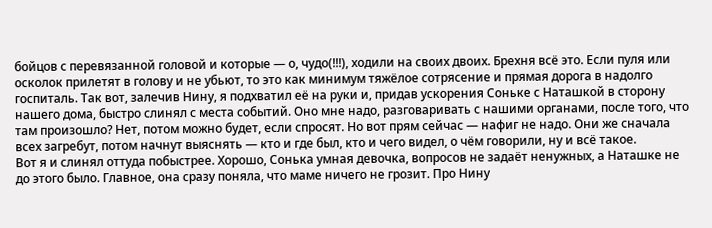бойцов с перевязанной головой и которые — о, чудо(!!!), ходили на своих двоих. Брехня всё это. Если пуля или осколок прилетят в голову и не убьют, то это как минимум тяжёлое сотрясение и прямая дорога в надолго госпиталь. Так вот, залечив Нину, я подхватил её на руки и, придав ускорения Соньке с Наташкой в сторону нашего дома, быстро слинял с места событий. Оно мне надо, разговаривать с нашими органами, после того, что там произошло? Нет, потом можно будет, если спросят. Но вот прям сейчас — нафиг не надо. Они же сначала всех загребут, потом начнут выяснять — кто и где был, кто и чего видел, о чём говорили, ну и всё такое.
Вот я и слинял оттуда побыстрее. Хорошо, Сонька умная девочка, вопросов не задаёт ненужных, а Наташке не до этого было. Главное, она сразу поняла, что маме ничего не грозит. Про Нину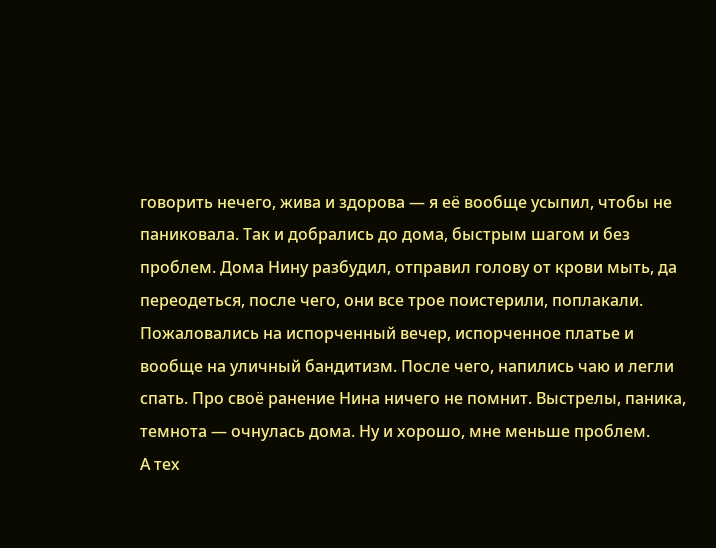говорить нечего, жива и здорова — я её вообще усыпил, чтобы не паниковала. Так и добрались до дома, быстрым шагом и без проблем. Дома Нину разбудил, отправил голову от крови мыть, да переодеться, после чего, они все трое поистерили, поплакали. Пожаловались на испорченный вечер, испорченное платье и вообще на уличный бандитизм. После чего, напились чаю и легли спать. Про своё ранение Нина ничего не помнит. Выстрелы, паника, темнота — очнулась дома. Ну и хорошо, мне меньше проблем.
А тех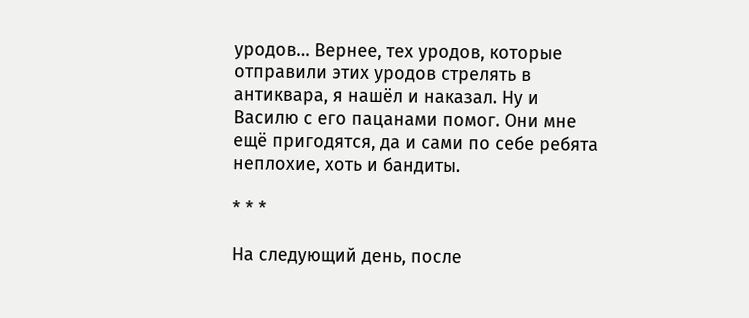уродов… Вернее, тех уродов, которые отправили этих уродов стрелять в антиквара, я нашёл и наказал. Ну и Василю с его пацанами помог. Они мне ещё пригодятся, да и сами по себе ребята неплохие, хоть и бандиты.

* * *

На следующий день, после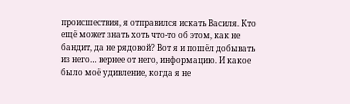происшествия, я отправился искать Василя. Кто ещё может знать хоть что-то об этом, как не бандит, да не рядовой? Вот я и пошёл добывать из него… вернее от него, информацию. И какое было моё удивление, когда я не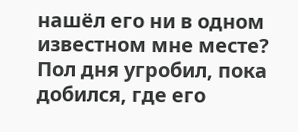нашёл его ни в одном известном мне месте? Пол дня угробил, пока добился, где его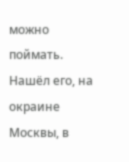можно поймать. Нашёл его, на окраине Москвы, в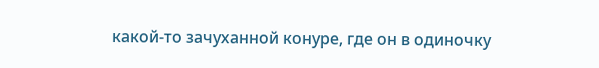какой-то зачуханной конуре, где он в одиночку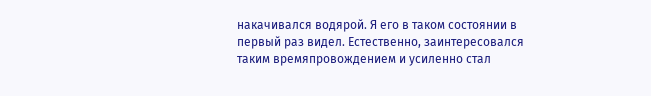накачивался водярой. Я его в таком состоянии в первый раз видел. Естественно, заинтересовался таким времяпровождением и усиленно стал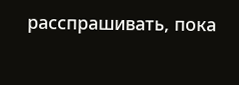расспрашивать, пока